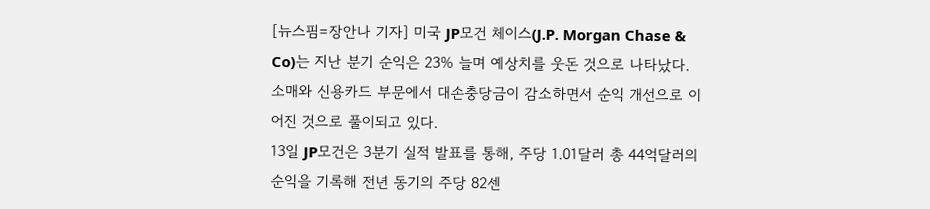[뉴스핌=장안나 기자] 미국 JP모건 체이스(J.P. Morgan Chase & Co)는 지난 분기 순익은 23% 늘며 예상치를 웃돈 것으로 나타났다.
소매와 신용카드 부문에서 대손충당금이 감소하면서 순익 개선으로 이어진 것으로 풀이되고 있다.
13일 JP모건은 3분기 실적 발표를 통해, 주당 1.01달러 총 44억달러의 순익을 기록해 전년 동기의 주당 82센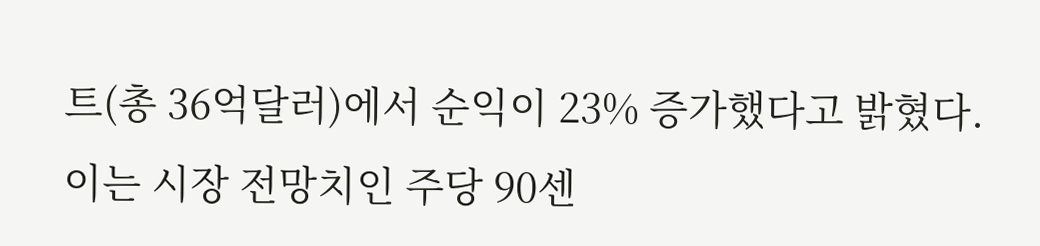트(총 36억달러)에서 순익이 23% 증가했다고 밝혔다.
이는 시장 전망치인 주당 90센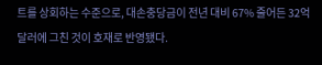트를 상회하는 수준으로, 대손충당금이 전년 대비 67% 줄어든 32억달러에 그친 것이 호재로 반영됐다.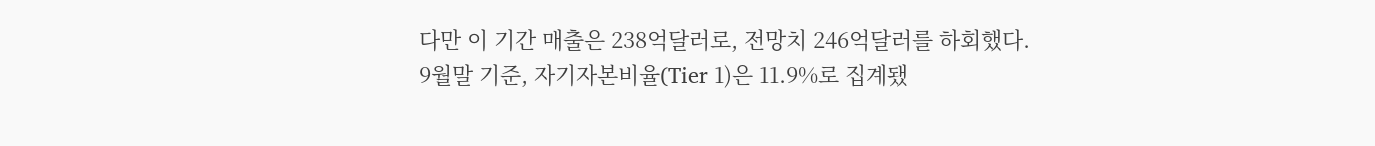다만 이 기간 매출은 238억달러로, 전망치 246억달러를 하회했다.
9월말 기준, 자기자본비율(Tier 1)은 11.9%로 집계됐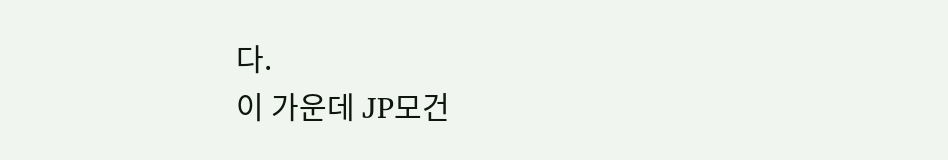다.
이 가운데 JP모건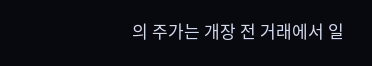의 주가는 개장 전 거래에서 일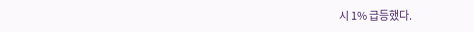시 1% 급등했다.